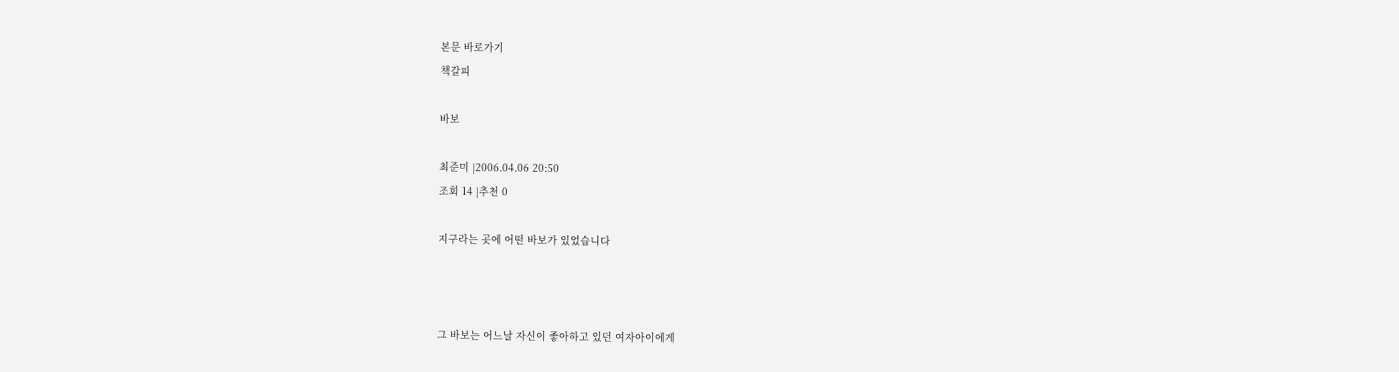본문 바로가기
책갈피

바보

최준미 |2006.04.06 20:50
조회 14 |추천 0

지구라는 곳에 어떤 바보가 있었습니다



그 바보는 어느날 자신이 좋아하고 있던 여자아이에게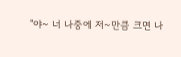"야~ 너 나중에 저~만큼 크면 나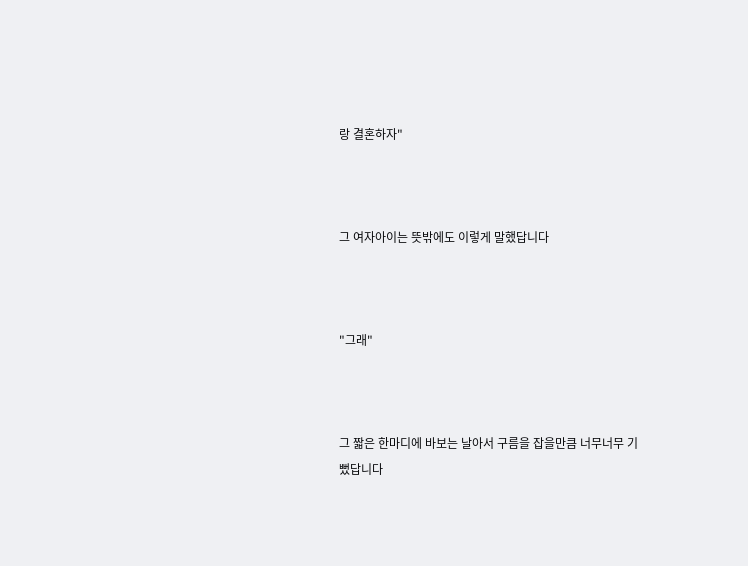랑 결혼하자"



그 여자아이는 뜻밖에도 이렇게 말했답니다



"그래"



그 짧은 한마디에 바보는 날아서 구름을 잡을만큼 너무너무 기뻤답니다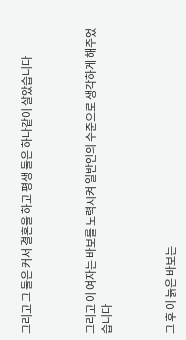그리고 그 둘은 커서 결혼을 하고 평생 둘은 하나같이 살았습니다



그리고 이 여자는 바보를 노력시켜 일반인의 수준으로 생각하게 해주었습니다



그 후 이 늙은 바보는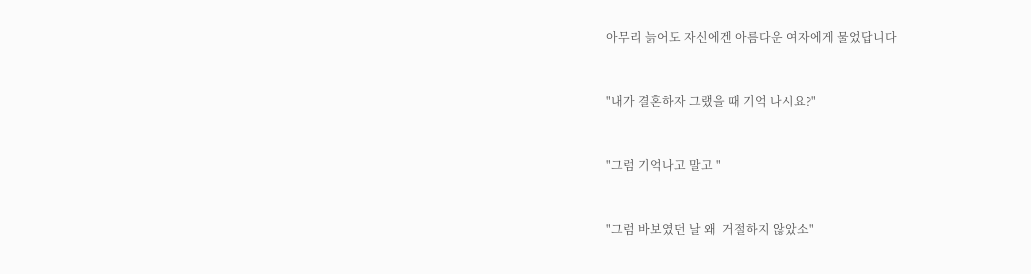아무리 늙어도 자신에겐 아름다운 여자에게 물었답니다



"내가 결혼하자 그랬을 때 기억 나시요?"



"그럼 기억나고 말고 "



"그럼 바보였던 날 왜  거절하지 않았소"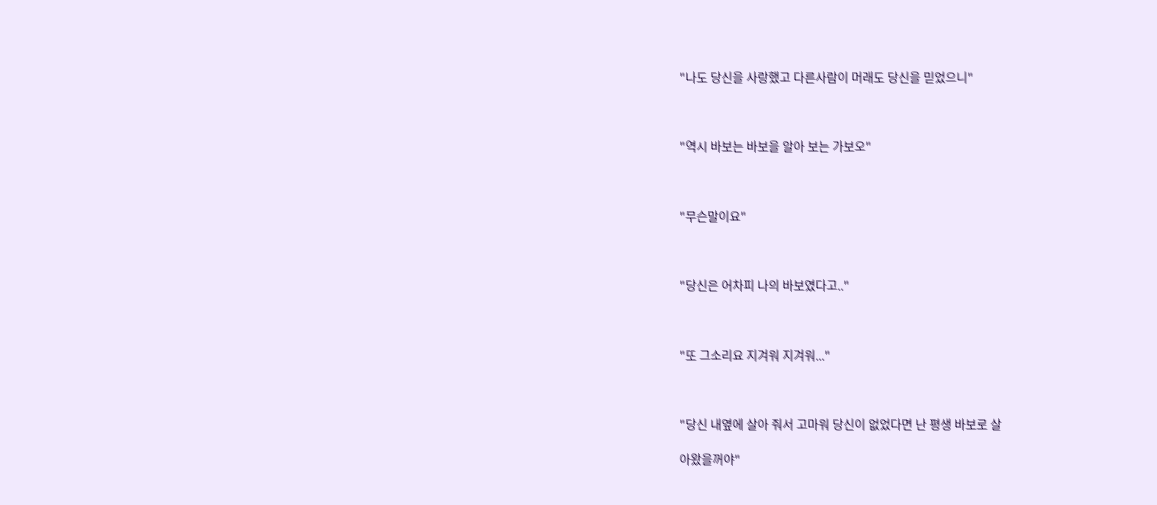"나도 당신을 사랑했고 다른사람이 머래도 당신을 믿었으니"



"역시 바보는 바보을 알아 보는 가보오"



"무슨말이요"



"당신은 어차피 나의 바보였다고.."



"또 그소리요 지겨워 지겨워..."



"당신 내옆에 살아 줘서 고마워 당신이 없었다면 난 평생 바보로 살

아왔을꺼야"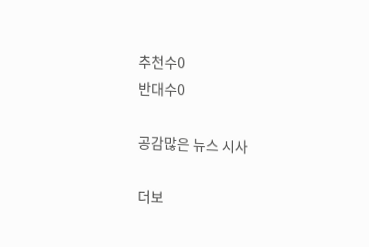추천수0
반대수0

공감많은 뉴스 시사

더보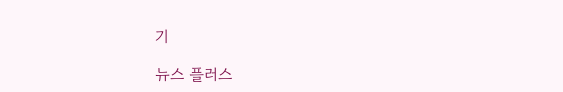기

뉴스 플러스